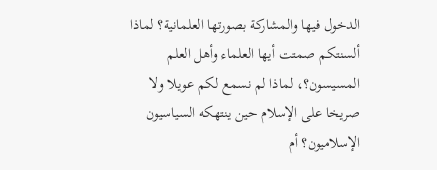الدخول فيها والمشاركة بصورتها العلمانية؟ لماذا ألسنتكم صمتت أيها العلماء وأهل العلم المسيسون؟، لماذا لم نسمع لكم عويلا ولا صريخا على الإسلام حين ينتهكه السياسيون الإسلاميون؟ أم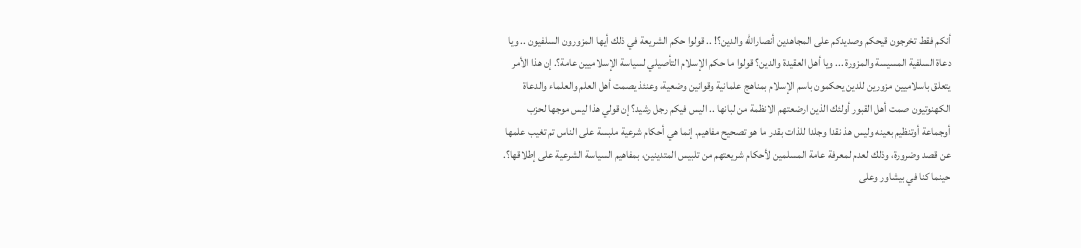أنكم فقط تخرجون قيحكم وصديدكم على المجاهدين أنصارالله والدين؟! .. قولوا حكم الشريعة في ذلك أيها المزورون السلفيون .. ويا دعاة السلفية المسيسة والمزورة ... ويا أهل العقيدة والدين؟ قولوا ما حكم الإسلام التأصيلي لسياسة الإسلاميين عامة؟. إن هذا الأمر يتعلق باسلاميين مزورين للدين يحكمون باسم الإسلام بمناهج علمانية وقوانين وضعية، وعنئذ يصمت أهل العلم والعلماء والدعاة الكهنوتيون صمت أهل القبور أولئك الذين ارضعتهم الانظمة من لبانها .. اليس فيكم رجل رشيد؟ إن قولي هذا ليس موجها لحزب أوجماعة أوتنظيم بعينه وليس هذ نقدا وجلدا للذات بقدر ما هو تصحيح مفاهيم. إنما هي أحكام شرعية ملبسة على الناس تم تغيب علمها عن قصد وضرورة، وذلك لعدم لمعرفة عامة المسلمين لأحكام شريعتهم من تلبيس المتدينين، بمفاهيم السياسة الشرعية على إطلاقها؟.
حينما كنا في بيشاور وعلى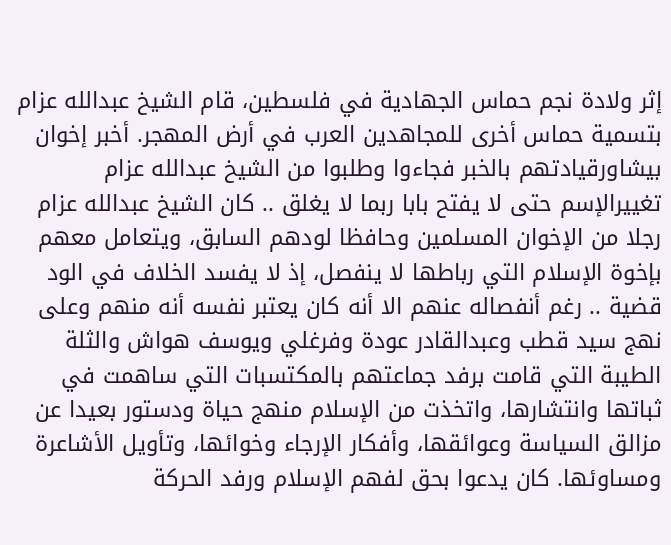إثر ولادة نجم حماس الجهادية في فلسطين، قام الشيخ عبدالله عزام بتسمية حماس أخرى للمجاهدين العرب في أرض المهجر. أخبر إخوان بيشاورقيادتهم بالخبر فجاءوا وطلبوا من الشيخ عبدالله عزام تغييرالإسم حتى لا يفتح بابا ربما لا يغلق .. كان الشيخ عبدالله عزام رجلا من الإخوان المسلمين وحافظا لودهم السابق، ويتعامل معهم بإخوة الإسلام التي رباطها لا ينفصل، إذ لا يفسد الخلاف في الود قضية .. رغم أنفصاله عنهم الا أنه كان يعتبر نفسه أنه منهم وعلى نهج سيد قطب وعبدالقادر عودة وفرغلي ويوسف هواش والثلة الطيبة التي قامت برفد جماعتهم بالمكتسبات التي ساهمت في ثباتها وانتشارها، واتخذت من الإسلام منهج حياة ودستور بعيدا عن مزالق السياسة وعوائقها، وأفكار الإرجاء وخوائها، وتأويل الأشاعرة ومساوئها. كان يدعوا بحق لفهم الإسلام ورفد الحركة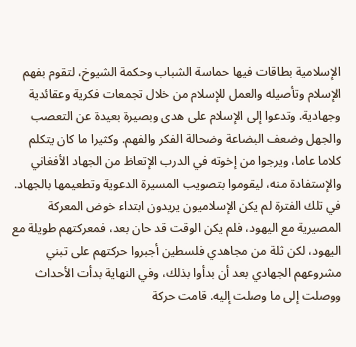الإسلامية بطاقات فيها حماسة الشباب وحكمة الشيوخ، لتقوم بفهم الإسلام وتأصيله والعمل للإسلام من خلال تجمعات فكرية وعقائدية وجهادية. وتدعوا إلى الإسلام على هدى وبصيرة بعيدة عن التعصب والجهل وضعف البضاعة وضحالة الفكر والفهم. وكثيرا ما كان يتكلم كلاما عاما، ويرجوا من إخوته في الدرب الإتعاظ من الجهاد الأفغاني والإستفادة منه، ليقوموا بتصويب المسيرة الدعوية وتطعيمها بالجهاد. في تلك الفترة لم يكن الإسلاميون يريدون ابتداء خوض المعركة المصيرية مع اليهود، فلم يكن الوقت قد حان بعد، فمعركتهم طويلة مع اليهود، لكن ثلة من مجاهدي فلسطين أجبروا حركتهم على تبني مشروعهم الجهادي بعد أن بدأوا بذلك، وفي النهاية بدأت الأحداث ووصلت إلى ما وصلت إليه. قامت حركة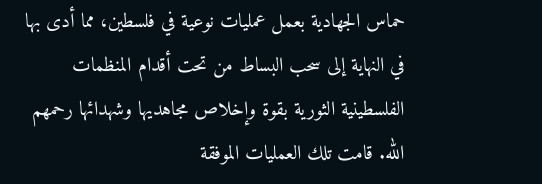حماس الجهادية بعمل عمليات نوعية في فلسطين، مما أدى بها في النهاية إلى سحب البساط من تحت أقدام المنظمات الفلسطينية الثورية بقوة وإخلاص مجاهديها وشهدائها رحمهم الله. قامت تلك العمليات الموفقة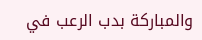والمباركة بدب الرعب في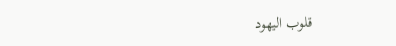قلوب اليهود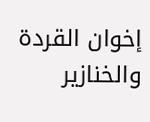إخوان القردة والخنازير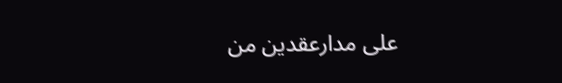على مدارعقدين من